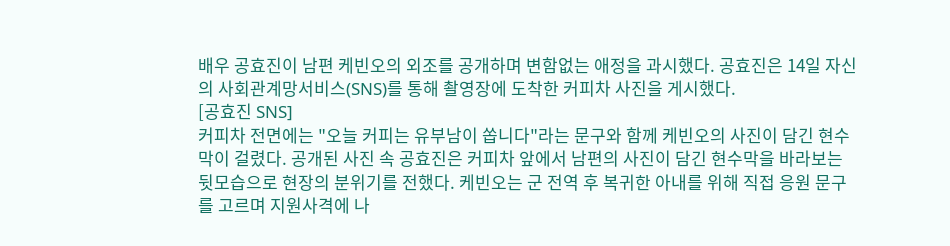배우 공효진이 남편 케빈오의 외조를 공개하며 변함없는 애정을 과시했다. 공효진은 14일 자신의 사회관계망서비스(SNS)를 통해 촬영장에 도착한 커피차 사진을 게시했다.
[공효진 SNS]
커피차 전면에는 "오늘 커피는 유부남이 쏩니다"라는 문구와 함께 케빈오의 사진이 담긴 현수막이 걸렸다. 공개된 사진 속 공효진은 커피차 앞에서 남편의 사진이 담긴 현수막을 바라보는 뒷모습으로 현장의 분위기를 전했다. 케빈오는 군 전역 후 복귀한 아내를 위해 직접 응원 문구를 고르며 지원사격에 나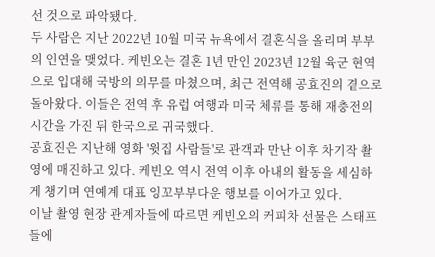선 것으로 파악됐다.
두 사람은 지난 2022년 10월 미국 뉴욕에서 결혼식을 올리며 부부의 인연을 맺었다. 케빈오는 결혼 1년 만인 2023년 12월 육군 현역으로 입대해 국방의 의무를 마쳤으며, 최근 전역해 공효진의 곁으로 돌아왔다. 이들은 전역 후 유럽 여행과 미국 체류를 통해 재충전의 시간을 가진 뒤 한국으로 귀국했다.
공효진은 지난해 영화 '윗집 사람들'로 관객과 만난 이후 차기작 촬영에 매진하고 있다. 케빈오 역시 전역 이후 아내의 활동을 세심하게 챙기며 연예계 대표 잉꼬부부다운 행보를 이어가고 있다.
이날 촬영 현장 관계자들에 따르면 케빈오의 커피차 선물은 스태프들에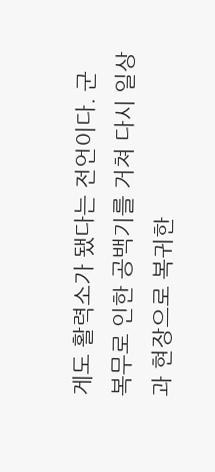게도 활력소가 됐다는 전언이다. 군 복무로 인한 공백기를 거쳐 다시 일상과 현장으로 복귀한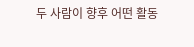두 사람이 향후 어떤 활동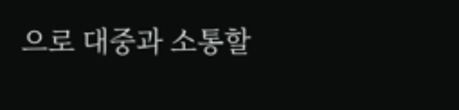으로 대중과 소통할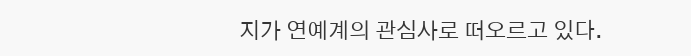지가 연예계의 관심사로 떠오르고 있다.